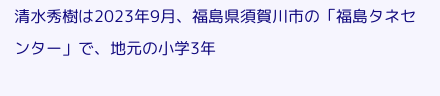清水秀樹は2023年9月、福島県須賀川市の「福島タネセンター」で、地元の小学3年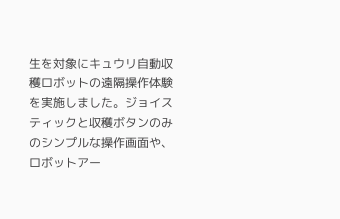生を対象にキュウリ自動収穫ロボットの遠隔操作体験を実施しました。ジョイスティックと収穫ボタンのみのシンプルな操作画面や、ロボットアー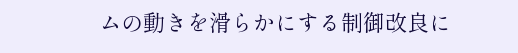ムの動きを滑らかにする制御改良に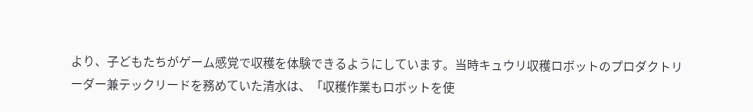より、子どもたちがゲーム感覚で収穫を体験できるようにしています。当時キュウリ収穫ロボットのプロダクトリーダー兼テックリードを務めていた清水は、「収穫作業もロボットを使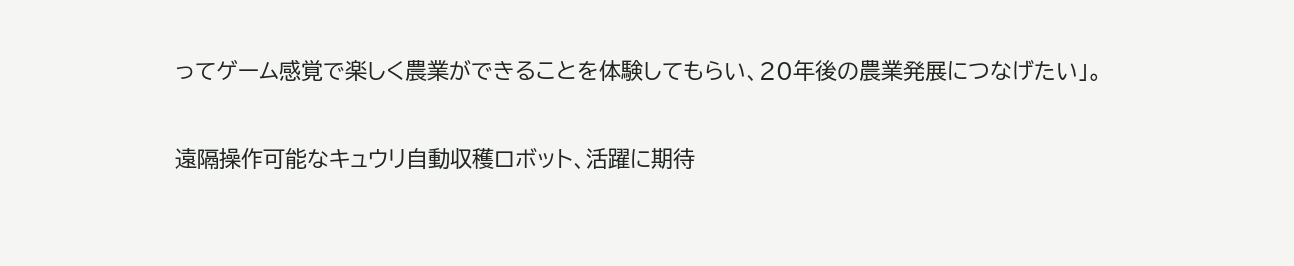ってゲーム感覚で楽しく農業ができることを体験してもらい、20年後の農業発展につなげたい」。

遠隔操作可能なキュウリ自動収穫ロボット、活躍に期待